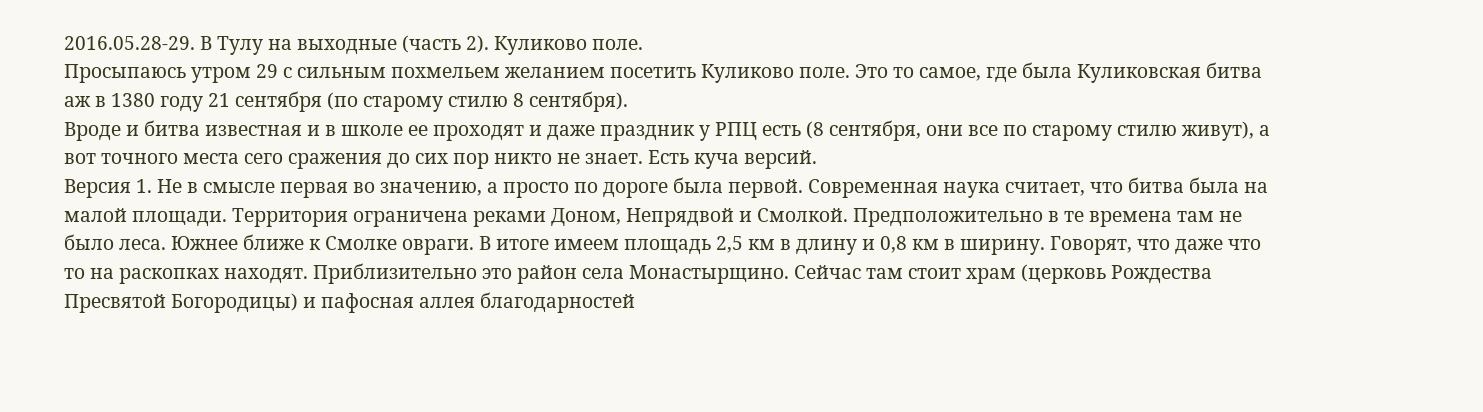2016.05.28-29. В Тулу на выходные (часть 2). Куликово поле.
Просыпаюсь утром 29 с сильным похмельем желанием посетить Куликово поле. Это то самое, где была Куликовская битва аж в 1380 году 21 сентября (по старому стилю 8 сентября).
Вроде и битва известная и в школе ее проходят и даже праздник у РПЦ есть (8 сентября, они все по старому стилю живут), а вот точного места сего сражения до сих пор никто не знает. Есть куча версий.
Версия 1. Не в смысле первая во значению, а просто по дороге была первой. Современная наука считает, что битва была на малой площади. Территория ограничена реками Доном, Непрядвой и Смолкой. Предположительно в те времена там не было леса. Южнее ближе к Смолке овраги. В итоге имеем площадь 2,5 км в длину и 0,8 км в ширину. Говорят, что даже что то на раскопках находят. Приблизительно это район села Монастырщино. Сейчас там стоит храм (церковь Рождества Пресвятой Богородицы) и пафосная аллея благодарностей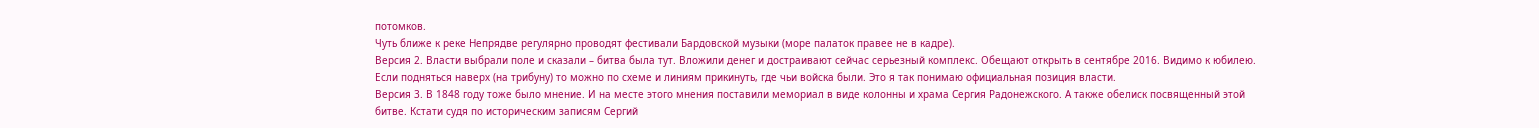потомков.
Чуть ближе к реке Непрядве регулярно проводят фестивали Бардовской музыки (море палаток правее не в кадре).
Версия 2. Власти выбрали поле и сказали – битва была тут. Вложили денег и достраивают сейчас серьезный комплекс. Обещают открыть в сентябре 2016. Видимо к юбилею.
Если подняться наверх (на трибуну) то можно по схеме и линиям прикинуть, где чьи войска были. Это я так понимаю официальная позиция власти.
Версия 3. В 1848 году тоже было мнение. И на месте этого мнения поставили мемориал в виде колонны и храма Сергия Радонежского. А также обелиск посвященный этой битве. Кстати судя по историческим записям Сергий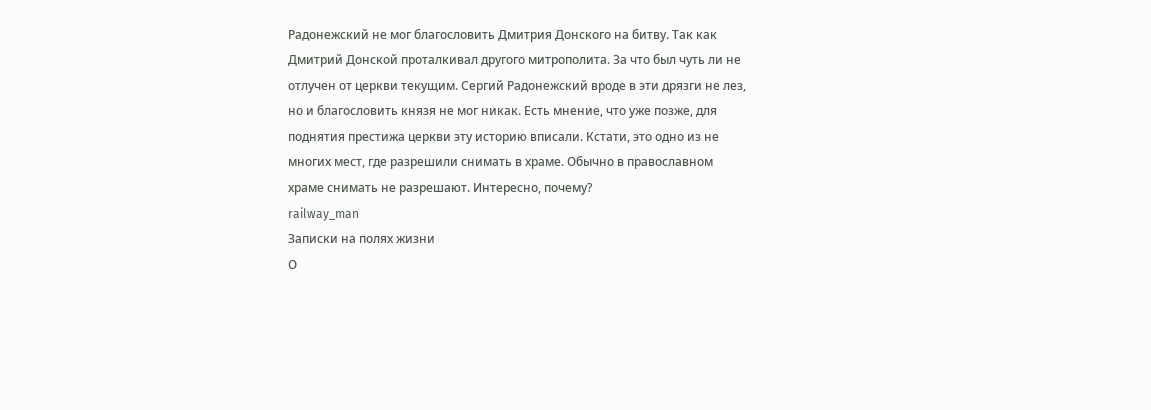Радонежский не мог благословить Дмитрия Донского на битву. Так как Дмитрий Донской проталкивал другого митрополита. За что был чуть ли не отлучен от церкви текущим. Сергий Радонежский вроде в эти дрязги не лез, но и благословить князя не мог никак. Есть мнение, что уже позже, для поднятия престижа церкви эту историю вписали. Кстати, это одно из не многих мест, где разрешили снимать в храме. Обычно в православном храме снимать не разрешают. Интересно, почему?
railway_man
Записки на полях жизни
О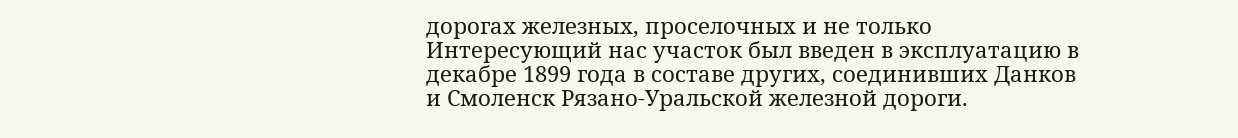дорогах железных, проселочных и не только
Интересующий нас участок был введен в эксплуатацию в декабре 1899 года в составе других, соединивших Данков и Смоленск Рязано-Уральской железной дороги.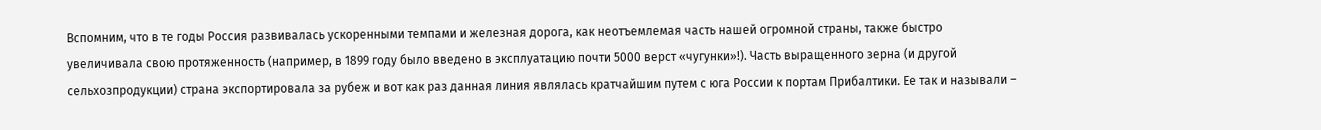Вспомним, что в те годы Россия развивалась ускоренными темпами и железная дорога, как неотъемлемая часть нашей огромной страны, также быстро увеличивала свою протяженность (например, в 1899 году было введено в эксплуатацию почти 5000 верст «чугунки»!). Часть выращенного зерна (и другой сельхозпродукции) страна экспортировала за рубеж и вот как раз данная линия являлась кратчайшим путем с юга России к портам Прибалтики. Ее так и называли –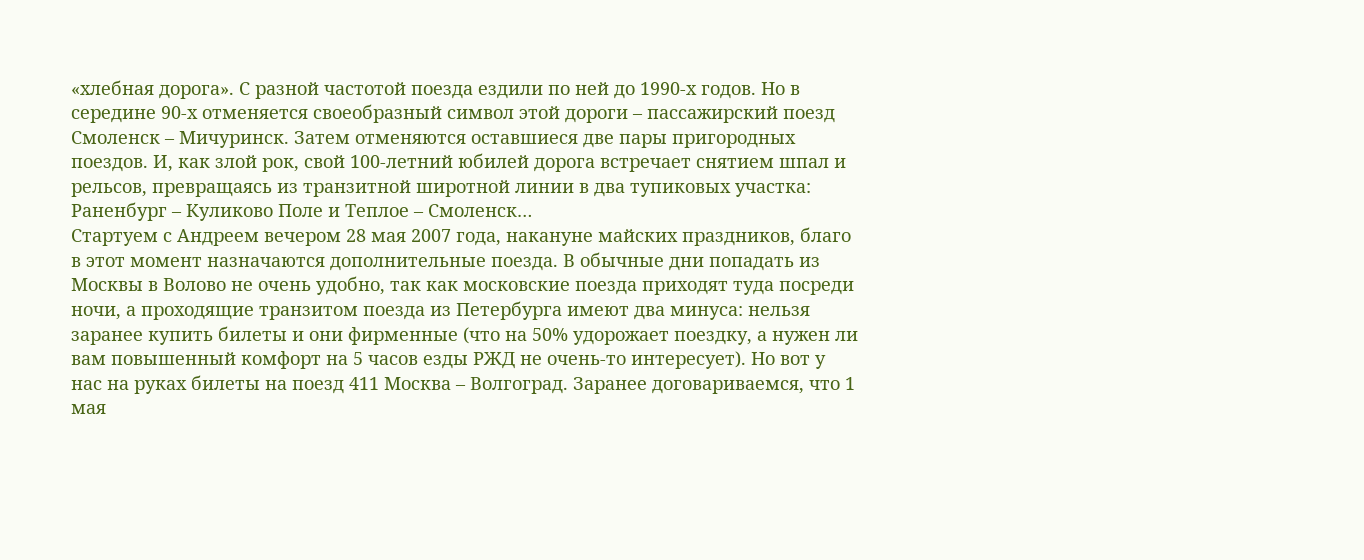«хлебная дорога». С разной частотой поезда ездили по ней до 1990-х годов. Но в середине 90-х отменяется своеобразный символ этой дороги – пассажирский поезд Смоленск – Мичуринск. Затем отменяются оставшиеся две пары пригородных поездов. И, как злой рок, свой 100-летний юбилей дорога встречает снятием шпал и рельсов, превращаясь из транзитной широтной линии в два тупиковых участка: Раненбург – Куликово Поле и Теплое – Смоленск…
Стартуем с Андреем вечером 28 мая 2007 года, накануне майских праздников, благо в этот момент назначаются дополнительные поезда. В обычные дни попадать из Москвы в Волово не очень удобно, так как московские поезда приходят туда посреди ночи, а проходящие транзитом поезда из Петербурга имеют два минуса: нельзя заранее купить билеты и они фирменные (что на 50% удорожает поездку, а нужен ли вам повышенный комфорт на 5 часов езды РЖД не очень-то интересует). Но вот у нас на руках билеты на поезд 411 Москва – Волгоград. Заранее договариваемся, что 1 мая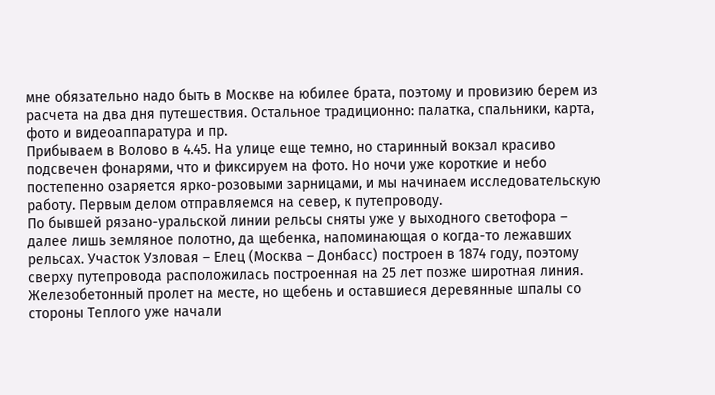мне обязательно надо быть в Москве на юбилее брата, поэтому и провизию берем из расчета на два дня путешествия. Остальное традиционно: палатка, спальники, карта, фото и видеоаппаратура и пр.
Прибываем в Волово в 4.45. На улице еще темно, но старинный вокзал красиво подсвечен фонарями, что и фиксируем на фото. Но ночи уже короткие и небо постепенно озаряется ярко-розовыми зарницами, и мы начинаем исследовательскую работу. Первым делом отправляемся на север, к путепроводу.
По бывшей рязано-уральской линии рельсы сняты уже у выходного светофора – далее лишь земляное полотно, да щебенка, напоминающая о когда-то лежавших рельсах. Участок Узловая – Елец (Москва – Донбасс) построен в 1874 году, поэтому сверху путепровода расположилась построенная на 25 лет позже широтная линия. Железобетонный пролет на месте, но щебень и оставшиеся деревянные шпалы со стороны Теплого уже начали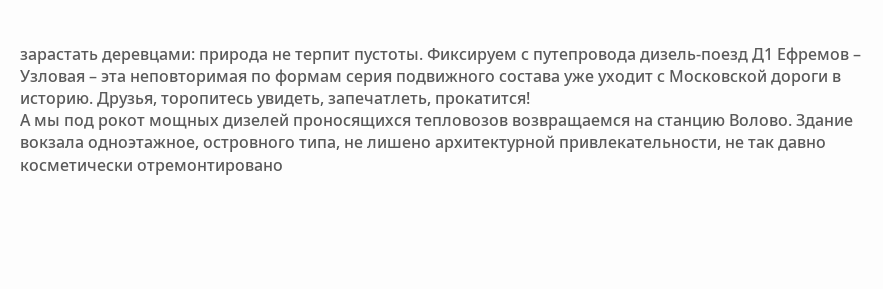зарастать деревцами: природа не терпит пустоты. Фиксируем с путепровода дизель-поезд Д1 Ефремов – Узловая – эта неповторимая по формам серия подвижного состава уже уходит с Московской дороги в историю. Друзья, торопитесь увидеть, запечатлеть, прокатится!
А мы под рокот мощных дизелей проносящихся тепловозов возвращаемся на станцию Волово. Здание вокзала одноэтажное, островного типа, не лишено архитектурной привлекательности, не так давно косметически отремонтировано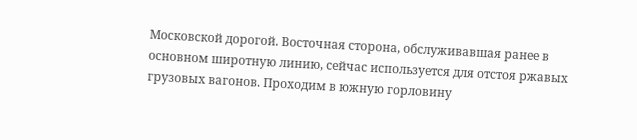Московской дорогой. Восточная сторона, обслуживавшая ранее в основном широтную линию, сейчас используется для отстоя ржавых грузовых вагонов. Проходим в южную горловину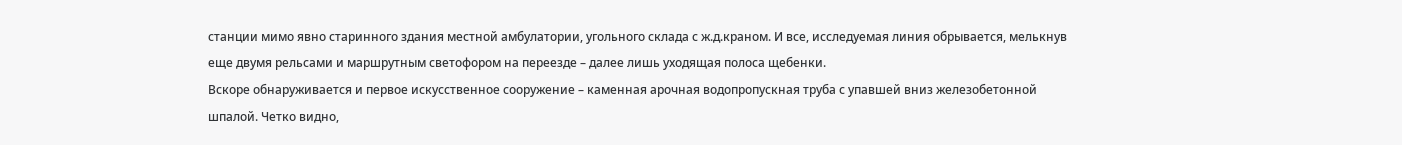станции мимо явно старинного здания местной амбулатории, угольного склада с ж.д.краном. И все, исследуемая линия обрывается, мелькнув еще двумя рельсами и маршрутным светофором на переезде – далее лишь уходящая полоса щебенки.
Вскоре обнаруживается и первое искусственное сооружение – каменная арочная водопропускная труба с упавшей вниз железобетонной шпалой. Четко видно,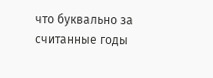что буквально за считанные годы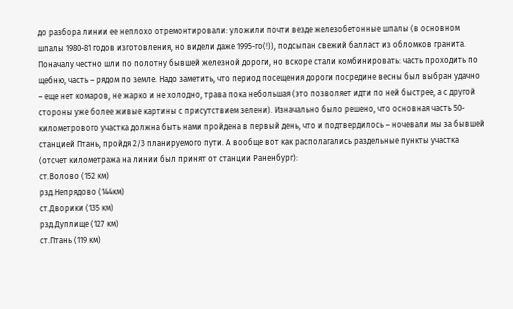до разбора линии ее неплохо отремонтировали: уложили почти везде железобетонные шпалы (в основном шпалы 1980-81 годов изготовления, но видели даже 1995-го(!)), подсыпан свежий балласт из обломков гранита.
Поначалу честно шли по полотну бывшей железной дороги, но вскоре стали комбинировать: часть проходить по щебню, часть – рядом по земле. Надо заметить, что период посещения дороги посредине весны был выбран удачно – еще нет комаров, не жарко и не холодно, трава пока небольшая (это позволяет идти по ней быстрее, а с другой стороны уже более живые картины с присутствием зелени). Изначально было решено, что основная часть 50-километрового участка должна быть нами пройдена в первый день, что и подтвердилось – ночевали мы за бывшей станцией Птань, пройдя 2/3 планируемого пути. А вообще вот как располагались раздельные пункты участка (отсчет километража на линии был принят от станции Раненбург):
ст.Волово (152 км)
рзд.Непрядово (144км)
ст.Дворики (135 км)
рзд.Дуплище (127 км)
ст.Птань (119 км)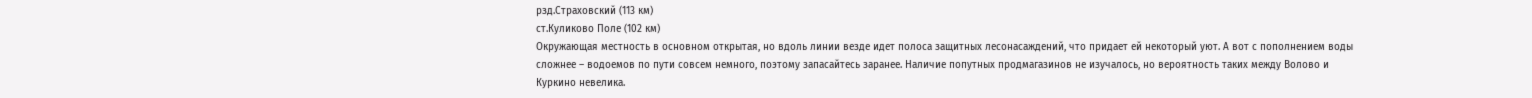рзд.Страховский (113 км)
ст.Куликово Поле (102 км)
Окружающая местность в основном открытая, но вдоль линии везде идет полоса защитных лесонасаждений, что придает ей некоторый уют. А вот с пополнением воды сложнее – водоемов по пути совсем немного, поэтому запасайтесь заранее. Наличие попутных продмагазинов не изучалось, но вероятность таких между Волово и Куркино невелика.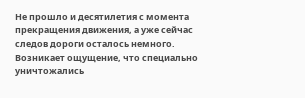Не прошло и десятилетия с момента прекращения движения, а уже сейчас следов дороги осталось немного. Возникает ощущение, что специально уничтожались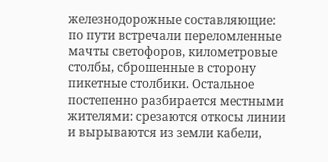железнодорожные составляющие: по пути встречали переломленные мачты светофоров, километровые столбы, сброшенные в сторону пикетные столбики. Остальное постепенно разбирается местными жителями: срезаются откосы линии и вырываются из земли кабели,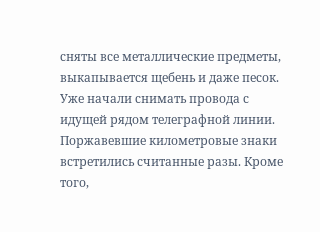сняты все металлические предметы, выкапывается щебень и даже песок. Уже начали снимать провода с идущей рядом телеграфной линии. Поржавевшие километровые знаки встретились считанные разы. Кроме того,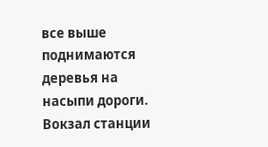все выше поднимаются деревья на насыпи дороги.
Вокзал станции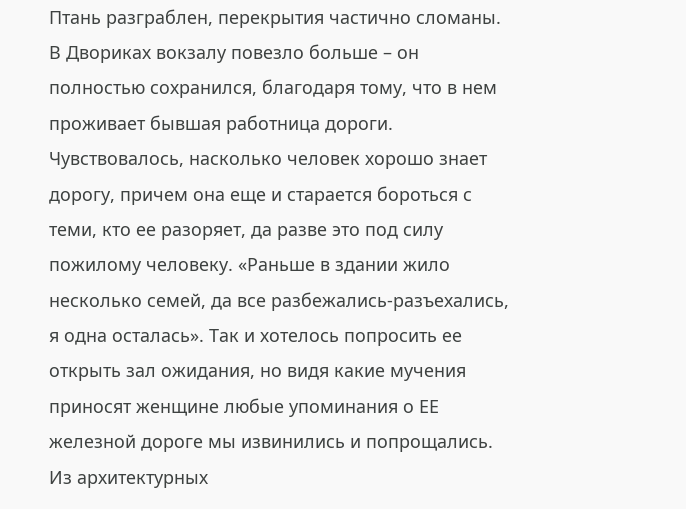Птань разграблен, перекрытия частично сломаны.
В Двориках вокзалу повезло больше – он полностью сохранился, благодаря тому, что в нем проживает бывшая работница дороги.
Чувствовалось, насколько человек хорошо знает дорогу, причем она еще и старается бороться с теми, кто ее разоряет, да разве это под силу пожилому человеку. «Раньше в здании жило несколько семей, да все разбежались-разъехались, я одна осталась». Так и хотелось попросить ее открыть зал ожидания, но видя какие мучения приносят женщине любые упоминания о ЕЕ железной дороге мы извинились и попрощались.
Из архитектурных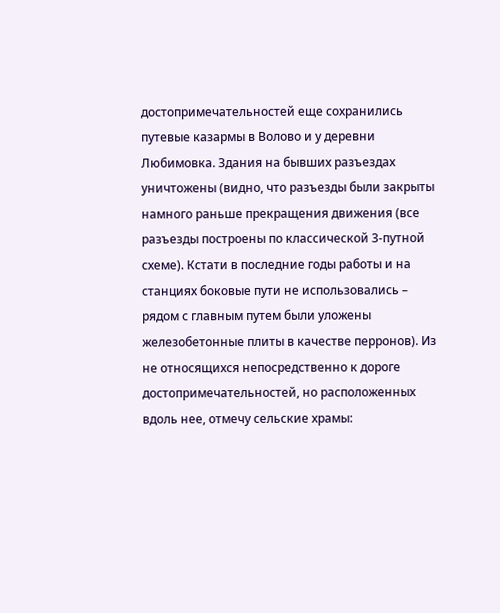достопримечательностей еще сохранились путевые казармы в Волово и у деревни Любимовка. Здания на бывших разъездах уничтожены (видно, что разъезды были закрыты намного раньше прекращения движения (все разъезды построены по классической 3-путной схеме). Кстати в последние годы работы и на станциях боковые пути не использовались – рядом с главным путем были уложены железобетонные плиты в качестве перронов). Из не относящихся непосредственно к дороге достопримечательностей, но расположенных вдоль нее, отмечу сельские храмы: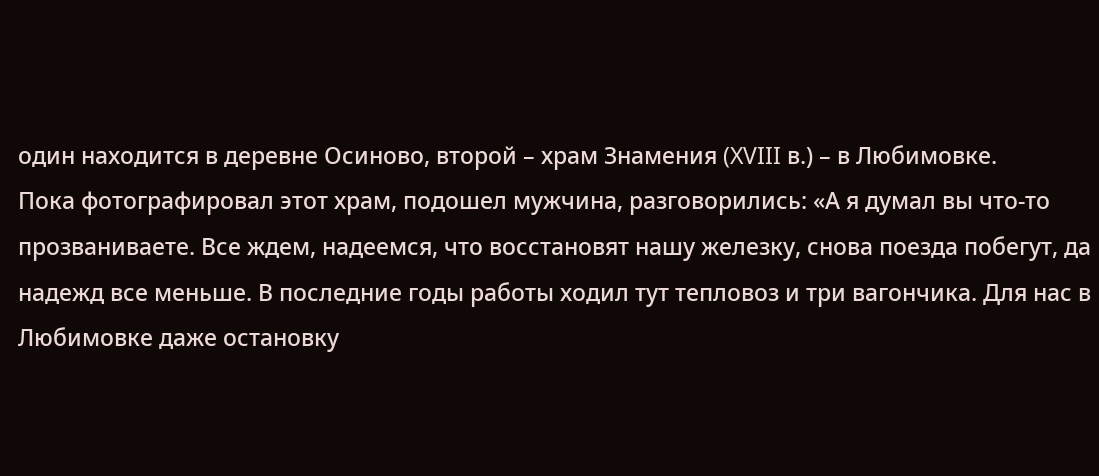один находится в деревне Осиново, второй – храм Знамения (XVIII в.) – в Любимовке.
Пока фотографировал этот храм, подошел мужчина, разговорились: «А я думал вы что-то прозваниваете. Все ждем, надеемся, что восстановят нашу железку, снова поезда побегут, да надежд все меньше. В последние годы работы ходил тут тепловоз и три вагончика. Для нас в Любимовке даже остановку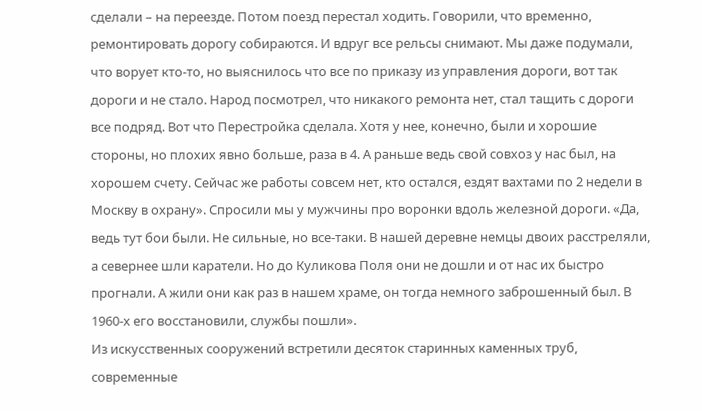сделали – на переезде. Потом поезд перестал ходить. Говорили, что временно, ремонтировать дорогу собираются. И вдруг все рельсы снимают. Мы даже подумали, что ворует кто-то, но выяснилось что все по приказу из управления дороги, вот так дороги и не стало. Народ посмотрел, что никакого ремонта нет, стал тащить с дороги все подряд. Вот что Перестройка сделала. Хотя у нее, конечно, были и хорошие стороны, но плохих явно больше, раза в 4. А раньше ведь свой совхоз у нас был, на хорошем счету. Сейчас же работы совсем нет, кто остался, ездят вахтами по 2 недели в Москву в охрану». Спросили мы у мужчины про воронки вдоль железной дороги. «Да, ведь тут бои были. Не сильные, но все-таки. В нашей деревне немцы двоих расстреляли, а севернее шли каратели. Но до Куликова Поля они не дошли и от нас их быстро прогнали. А жили они как раз в нашем храме, он тогда немного заброшенный был. В 1960-х его восстановили, службы пошли».
Из искусственных сооружений встретили десяток старинных каменных труб, современные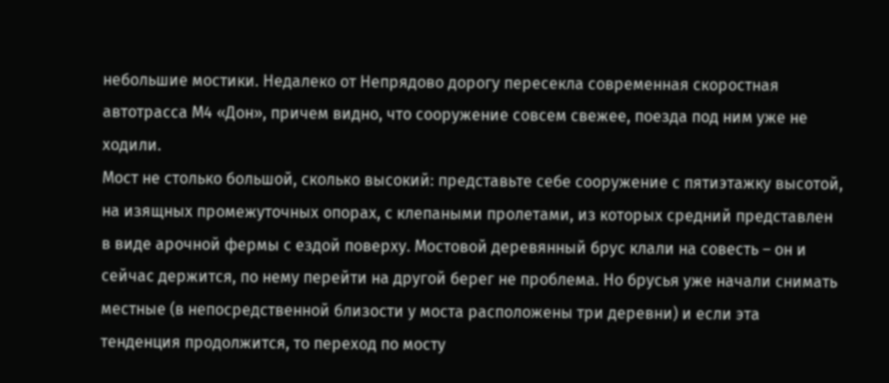небольшие мостики. Недалеко от Непрядово дорогу пересекла современная скоростная автотрасса М4 «Дон», причем видно, что сооружение совсем свежее, поезда под ним уже не ходили.
Мост не столько большой, сколько высокий: представьте себе сооружение с пятиэтажку высотой, на изящных промежуточных опорах, с клепаными пролетами, из которых средний представлен в виде арочной фермы с ездой поверху. Мостовой деревянный брус клали на совесть – он и сейчас держится, по нему перейти на другой берег не проблема. Но брусья уже начали снимать местные (в непосредственной близости у моста расположены три деревни) и если эта тенденция продолжится, то переход по мосту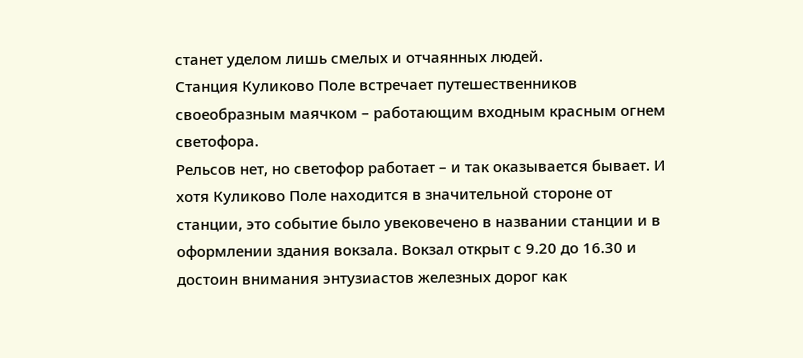станет уделом лишь смелых и отчаянных людей.
Станция Куликово Поле встречает путешественников своеобразным маячком – работающим входным красным огнем светофора.
Рельсов нет, но светофор работает – и так оказывается бывает. И хотя Куликово Поле находится в значительной стороне от станции, это событие было увековечено в названии станции и в оформлении здания вокзала. Вокзал открыт с 9.20 до 16.30 и достоин внимания энтузиастов железных дорог как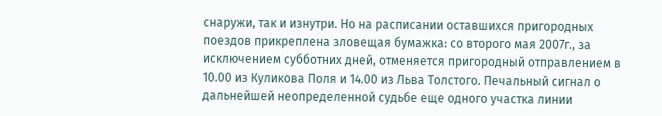снаружи, так и изнутри. Но на расписании оставшихся пригородных поездов прикреплена зловещая бумажка: со второго мая 2007г., за исключением субботних дней, отменяется пригородный отправлением в 10.00 из Куликова Поля и 14.00 из Льва Толстого. Печальный сигнал о дальнейшей неопределенной судьбе еще одного участка линии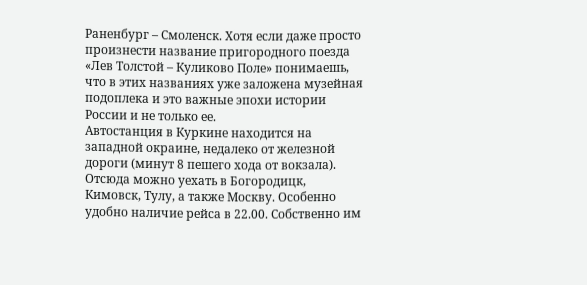Раненбург – Смоленск. Хотя если даже просто произнести название пригородного поезда «Лев Толстой – Куликово Поле» понимаешь, что в этих названиях уже заложена музейная подоплека и это важные эпохи истории России и не только ее.
Автостанция в Куркине находится на западной окраине, недалеко от железной дороги (минут 8 пешего хода от вокзала). Отсюда можно уехать в Богородицк, Кимовск, Тулу, а также Москву. Особенно удобно наличие рейса в 22.00. Собственно им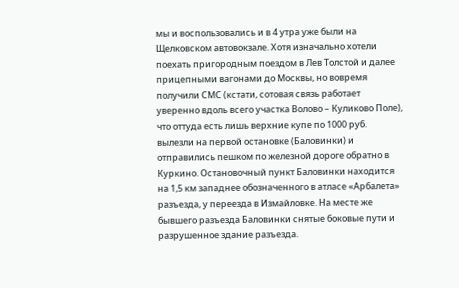мы и воспользовались и в 4 утра уже были на Щелковском автовокзале. Хотя изначально хотели поехать пригородным поездом в Лев Толстой и далее прицепными вагонами до Москвы, но вовремя получили СМС (кстати, сотовая связь работает уверенно вдоль всего участка Волово – Куликово Поле), что оттуда есть лишь верхние купе по 1000 руб. вылезли на первой остановке (Баловинки) и отправились пешком по железной дороге обратно в Куркино. Остановочный пункт Баловинки находится на 1,5 км западнее обозначенного в атласе «Арбалета» разъезда, у переезда в Измайловке. На месте же бывшего разъезда Баловинки снятые боковые пути и разрушенное здание разъезда.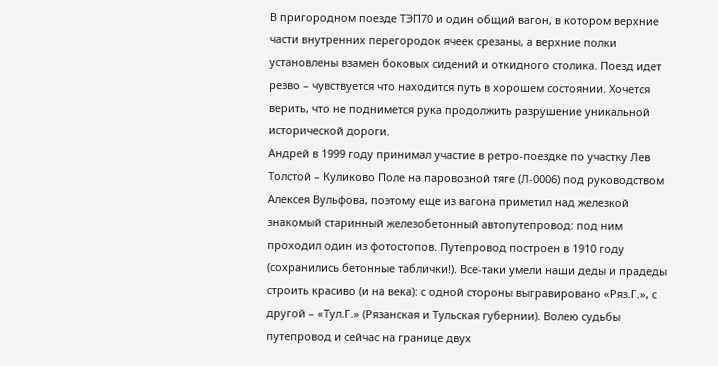В пригородном поезде ТЭП70 и один общий вагон, в котором верхние части внутренних перегородок ячеек срезаны, а верхние полки установлены взамен боковых сидений и откидного столика. Поезд идет резво – чувствуется что находится путь в хорошем состоянии. Хочется верить, что не поднимется рука продолжить разрушение уникальной исторической дороги.
Андрей в 1999 году принимал участие в ретро-поездке по участку Лев Толстой – Куликово Поле на паровозной тяге (Л-0006) под руководством Алексея Вульфова, поэтому еще из вагона приметил над железкой знакомый старинный железобетонный автопутепровод: под ним проходил один из фотостопов. Путепровод построен в 1910 году (сохранились бетонные таблички!). Все-таки умели наши деды и прадеды строить красиво (и на века): с одной стороны выгравировано «Ряз.Г.», с другой – «Тул.Г.» (Рязанская и Тульская губернии). Волею судьбы путепровод и сейчас на границе двух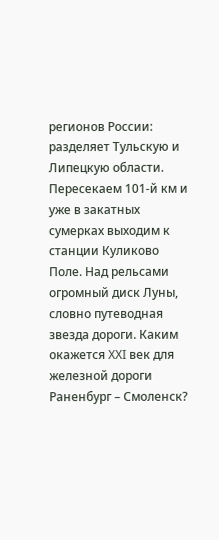регионов России: разделяет Тульскую и Липецкую области.
Пересекаем 101-й км и уже в закатных сумерках выходим к станции Куликово Поле. Над рельсами огромный диск Луны, словно путеводная звезда дороги. Каким окажется XXI век для железной дороги Раненбург – Смоленск?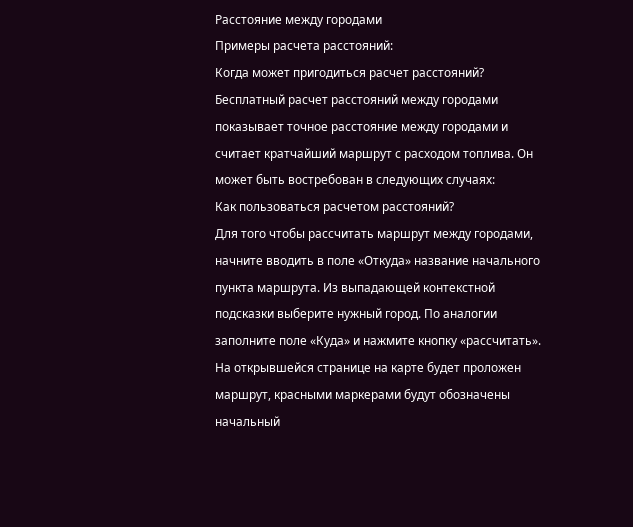Расстояние между городами
Примеры расчета расстояний:
Когда может пригодиться расчет расстояний?
Бесплатный расчет расстояний между городами показывает точное расстояние между городами и считает кратчайший маршрут с расходом топлива. Он может быть востребован в следующих случаях:
Как пользоваться расчетом расстояний?
Для того чтобы рассчитать маршрут между городами, начните вводить в поле «Откуда» название начального пункта маршрута. Из выпадающей контекстной подсказки выберите нужный город. По аналогии заполните поле «Куда» и нажмите кнопку «рассчитать».
На открывшейся странице на карте будет проложен маршрут, красными маркерами будут обозначены начальный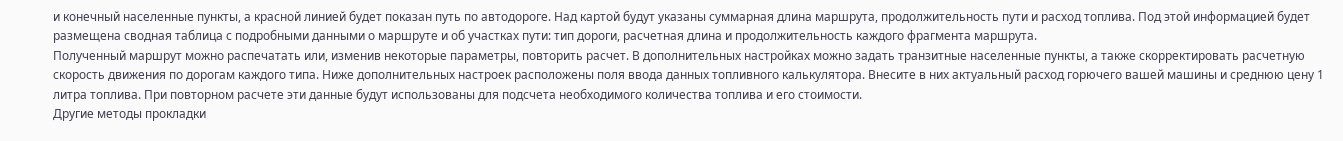и конечный населенные пункты, а красной линией будет показан путь по автодороге. Над картой будут указаны суммарная длина маршрута, продолжительность пути и расход топлива. Под этой информацией будет размещена сводная таблица с подробными данными о маршруте и об участках пути: тип дороги, расчетная длина и продолжительность каждого фрагмента маршрута.
Полученный маршрут можно распечатать или, изменив некоторые параметры, повторить расчет. В дополнительных настройках можно задать транзитные населенные пункты, а также скорректировать расчетную скорость движения по дорогам каждого типа. Ниже дополнительных настроек расположены поля ввода данных топливного калькулятора. Внесите в них актуальный расход горючего вашей машины и среднюю цену 1 литра топлива. При повторном расчете эти данные будут использованы для подсчета необходимого количества топлива и его стоимости.
Другие методы прокладки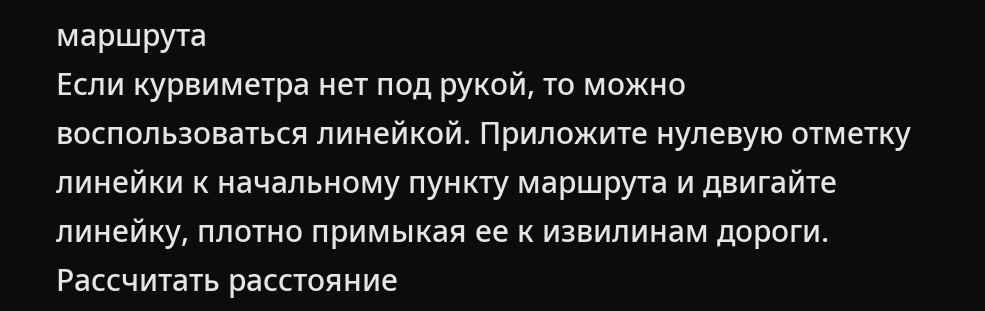маршрута
Если курвиметра нет под рукой, то можно воспользоваться линейкой. Приложите нулевую отметку линейки к начальному пункту маршрута и двигайте линейку, плотно примыкая ее к извилинам дороги.
Рассчитать расстояние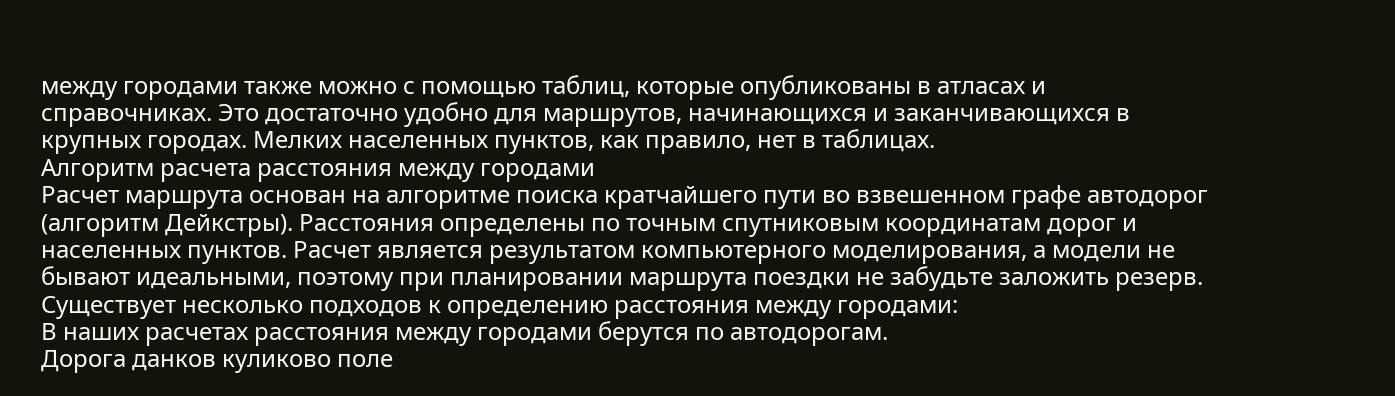между городами также можно с помощью таблиц, которые опубликованы в атласах и справочниках. Это достаточно удобно для маршрутов, начинающихся и заканчивающихся в крупных городах. Мелких населенных пунктов, как правило, нет в таблицах.
Алгоритм расчета расстояния между городами
Расчет маршрута основан на алгоритме поиска кратчайшего пути во взвешенном графе автодорог (алгоритм Дейкстры). Расстояния определены по точным спутниковым координатам дорог и населенных пунктов. Расчет является результатом компьютерного моделирования, а модели не бывают идеальными, поэтому при планировании маршрута поездки не забудьте заложить резерв.
Существует несколько подходов к определению расстояния между городами:
В наших расчетах расстояния между городами берутся по автодорогам.
Дорога данков куликово поле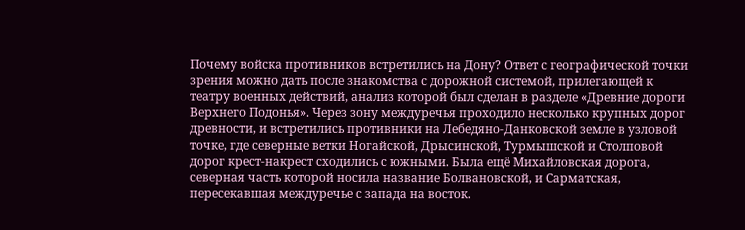Почему войска противников встретились на Дону? Ответ с географической точки зрения можно дать после знакомства с дорожной системой, прилегающей к театру военных действий, анализ которой был сделан в разделе «Древние дороги Верхнего Подонья». Через зону междуречья проходило несколько крупных дорог древности, и встретились противники на Лебедяно-Данковской земле в узловой точке, где северные ветки Ногайской, Дрысинской, Турмышской и Столповой дорог крест-накрест сходились с южными. Была ещё Михайловская дорога, северная часть которой носила название Болвановской, и Сарматская, пересекавшая междуречье с запада на восток.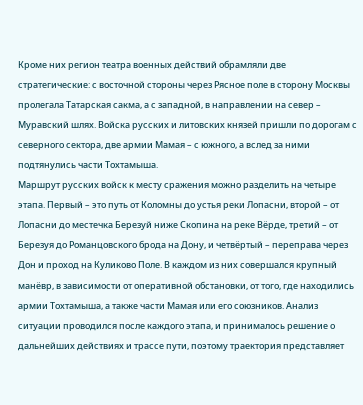Кроме них регион театра военных действий обрамляли две стратегические: с восточной стороны через Рясное поле в сторону Москвы пролегала Татарская сакма, а с западной, в направлении на север – Муравский шлях. Войска русских и литовских князей пришли по дорогам с северного сектора, две армии Мамая – с южного, а вслед за ними подтянулись части Тохтамыша.
Маршрут русских войск к месту сражения можно разделить на четыре этапа. Первый – это путь от Коломны до устья реки Лопасни, второй – от Лопасни до местечка Березуй ниже Скопина на реке Вёрде, третий – от Березуя до Романцовского брода на Дону, и четвёртый – переправа через Дон и проход на Куликово Поле. В каждом из них совершался крупный манёвр, в зависимости от оперативной обстановки, от того, где находились армии Тохтамыша, а также части Мамая или его союзников. Анализ ситуации проводился после каждого этапа, и принималось решение о дальнейших действиях и трассе пути, поэтому траектория представляет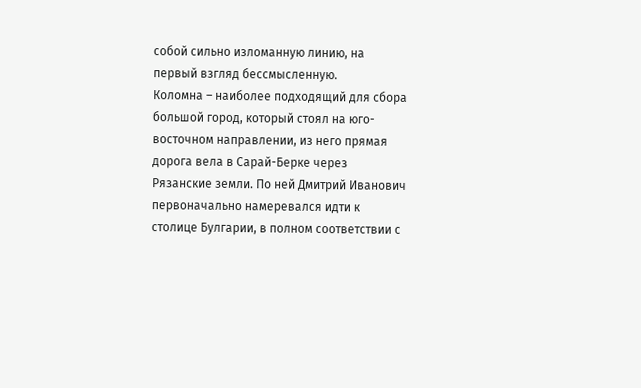собой сильно изломанную линию, на первый взгляд бессмысленную.
Коломна – наиболее подходящий для сбора большой город, который стоял на юго-восточном направлении, из него прямая дорога вела в Сарай-Берке через Рязанские земли. По ней Дмитрий Иванович первоначально намеревался идти к столице Булгарии, в полном соответствии с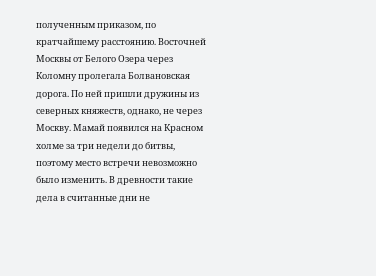полученным приказом, по кратчайшему расстоянию. Восточней Москвы от Белого Озера через Коломну пролегала Болвановская дорога. По ней пришли дружины из северных княжеств, однако, не через Москву. Мамай появился на Красном холме за три недели до битвы, поэтому место встречи невозможно было изменить. В древности такие дела в считанные дни не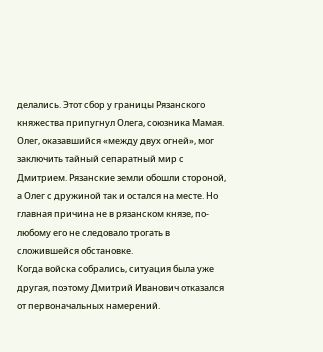делались. Этот сбор у границы Рязанского княжества припугнул Олега, союзника Мамая. Олег, оказавшийся «между двух огней», мог заключить тайный сепаратный мир с Дмитрием. Рязанские земли обошли стороной, а Олег с дружиной так и остался на месте. Но главная причина не в рязанском князе, по-любому его не следовало трогать в сложившейся обстановке.
Когда войска собрались, ситуация была уже другая, поэтому Дмитрий Иванович отказался от первоначальных намерений.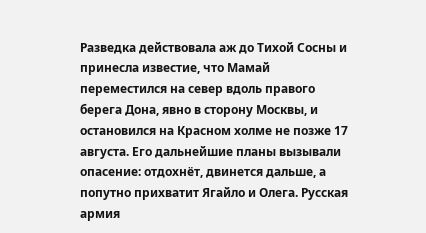Разведка действовала аж до Тихой Сосны и принесла известие, что Мамай переместился на север вдоль правого берега Дона, явно в сторону Москвы, и остановился на Красном холме не позже 17 августа. Его дальнейшие планы вызывали опасение: отдохнёт, двинется дальше, а попутно прихватит Ягайло и Олега. Русская армия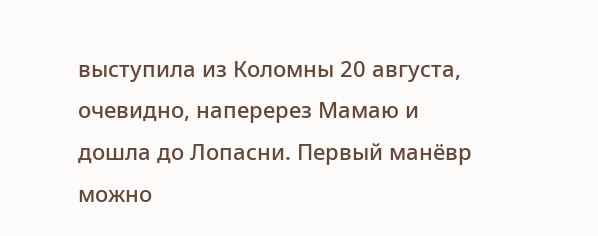выступила из Коломны 20 августа, очевидно, наперерез Мамаю и дошла до Лопасни. Первый манёвр можно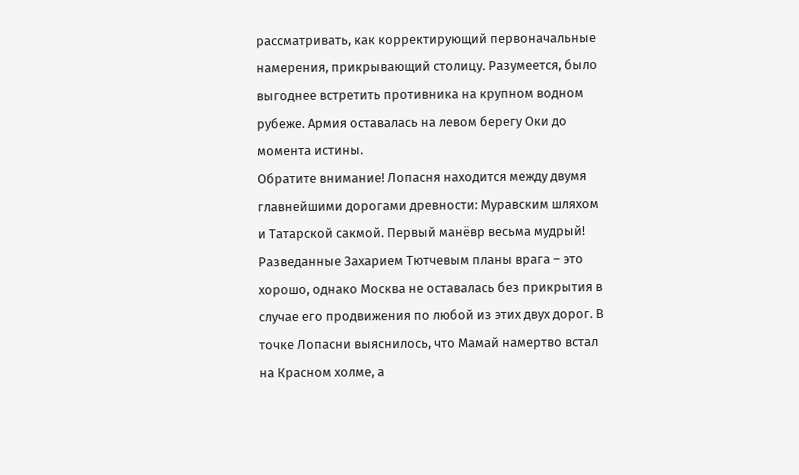рассматривать, как корректирующий первоначальные намерения, прикрывающий столицу. Разумеется, было выгоднее встретить противника на крупном водном рубеже. Армия оставалась на левом берегу Оки до момента истины.
Обратите внимание! Лопасня находится между двумя главнейшими дорогами древности: Муравским шляхом и Татарской сакмой. Первый манёвр весьма мудрый! Разведанные Захарием Тютчевым планы врага – это хорошо, однако Москва не оставалась без прикрытия в случае его продвижения по любой из этих двух дорог. В точке Лопасни выяснилось, что Мамай намертво встал на Красном холме, а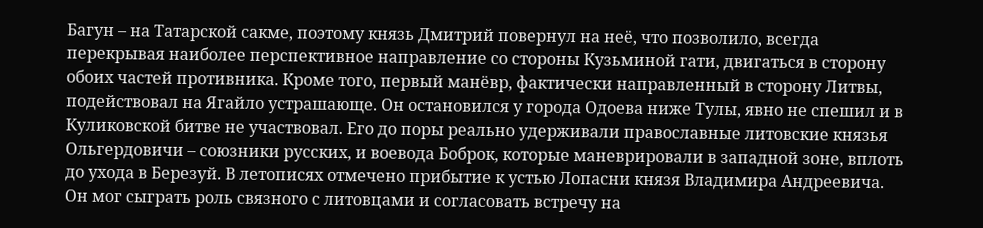Багун – на Татарской сакме, поэтому князь Дмитрий повернул на неё, что позволило, всегда перекрывая наиболее перспективное направление со стороны Кузьминой гати, двигаться в сторону обоих частей противника. Кроме того, первый манёвр, фактически направленный в сторону Литвы, подействовал на Ягайло устрашающе. Он остановился у города Одоева ниже Тулы, явно не спешил и в Куликовской битве не участвовал. Его до поры реально удерживали православные литовские князья Ольгердовичи – союзники русских, и воевода Боброк, которые маневрировали в западной зоне, вплоть до ухода в Березуй. В летописях отмечено прибытие к устью Лопасни князя Владимира Андреевича. Он мог сыграть роль связного с литовцами и согласовать встречу на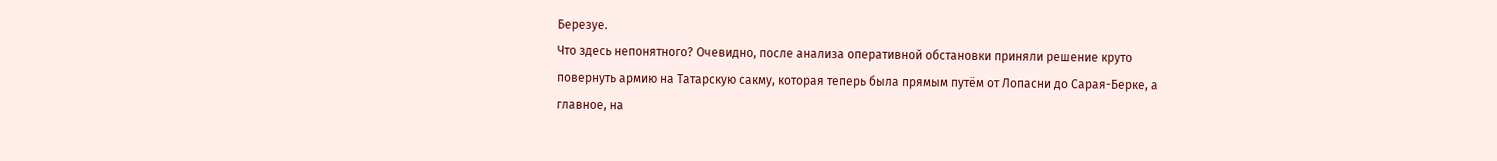Березуе.
Что здесь непонятного? Очевидно, после анализа оперативной обстановки приняли решение круто повернуть армию на Татарскую сакму, которая теперь была прямым путём от Лопасни до Сарая-Берке, а главное, на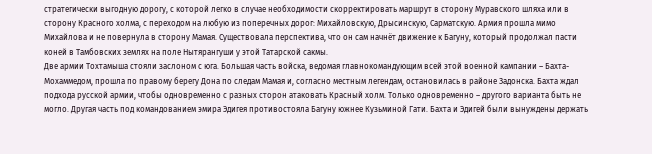стратегически выгодную дорогу, с которой легко в случае необходимости скорректировать маршрут в сторону Муравского шляха или в сторону Красного холма, с переходом на любую из поперечных дорог: Михайловскую, Дрысинскую, Сарматскую. Армия прошла мимо Михайлова и не повернула в сторону Мамая. Существовала перспектива, что он сам начнёт движение к Багуну, который продолжал пасти коней в Тамбовских землях на поле Нытярангуши у этой Татарской сакмы.
Две армии Тохтамыша стояли заслоном с юга. Большая часть войска, ведомая главнокомандующим всей этой военной кампании – Бахта-Мохаммедом, прошла по правому берегу Дона по следам Мамая и, согласно местным легендам, остановилась в районе Задонска. Бахта ждал подхода русской армии, чтобы одновременно с разных сторон атаковать Красный холм. Только одновременно – другого варианта быть не могло. Другая часть под командованием эмира Эдигея противостояла Багуну южнее Кузьминой Гати. Бахта и Эдигей были вынуждены держать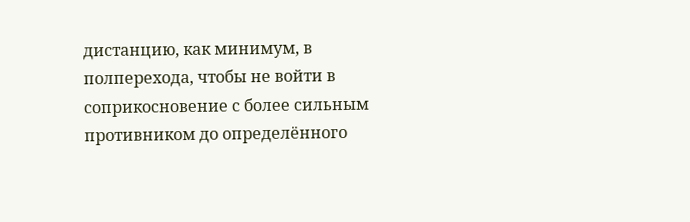дистанцию, как минимум, в полперехода, чтобы не войти в соприкосновение с более сильным противником до определённого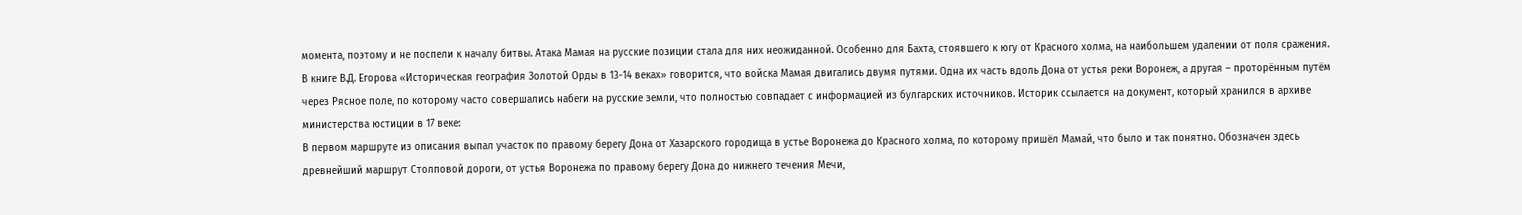момента, поэтому и не поспели к началу битвы. Атака Мамая на русские позиции стала для них неожиданной. Особенно для Бахта, стоявшего к югу от Красного холма, на наибольшем удалении от поля сражения.
В книге В.Д. Егорова «Историческая география Золотой Орды в 13-14 веках» говорится, что войска Мамая двигались двумя путями. Одна их часть вдоль Дона от устья реки Воронеж, а другая – проторённым путём через Рясное поле, по которому часто совершались набеги на русские земли, что полностью совпадает с информацией из булгарских источников. Историк ссылается на документ, который хранился в архиве министерства юстиции в 17 веке:
В первом маршруте из описания выпал участок по правому берегу Дона от Хазарского городища в устье Воронежа до Красного холма, по которому пришёл Мамай, что было и так понятно. Обозначен здесь древнейший маршрут Столповой дороги, от устья Воронежа по правому берегу Дона до нижнего течения Мечи,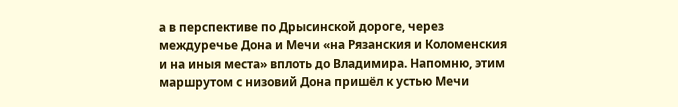а в перспективе по Дрысинской дороге, через междуречье Дона и Мечи «на Рязанския и Коломенския и на иныя места» вплоть до Владимира. Напомню, этим маршрутом с низовий Дона пришёл к устью Мечи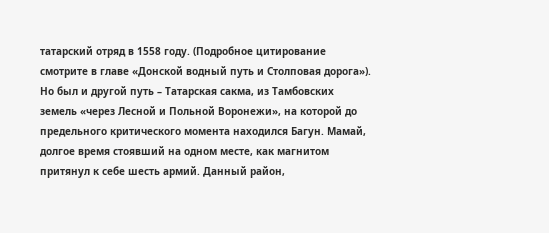татарский отряд в 1558 году. (Подробное цитирование смотрите в главе «Донской водный путь и Столповая дорога»). Но был и другой путь – Татарская сакма, из Тамбовских земель «через Лесной и Польной Воронежи», на которой до предельного критического момента находился Багун. Мамай, долгое время стоявший на одном месте, как магнитом притянул к себе шесть армий. Данный район,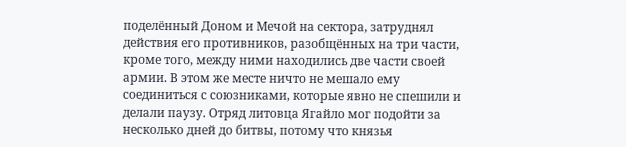поделённый Доном и Мечой на сектора, затруднял действия его противников, разобщённых на три части, кроме того, между ними находились две части своей армии. В этом же месте ничто не мешало ему соединиться с союзниками, которые явно не спешили и делали паузу. Отряд литовца Ягайло мог подойти за несколько дней до битвы, потому что князья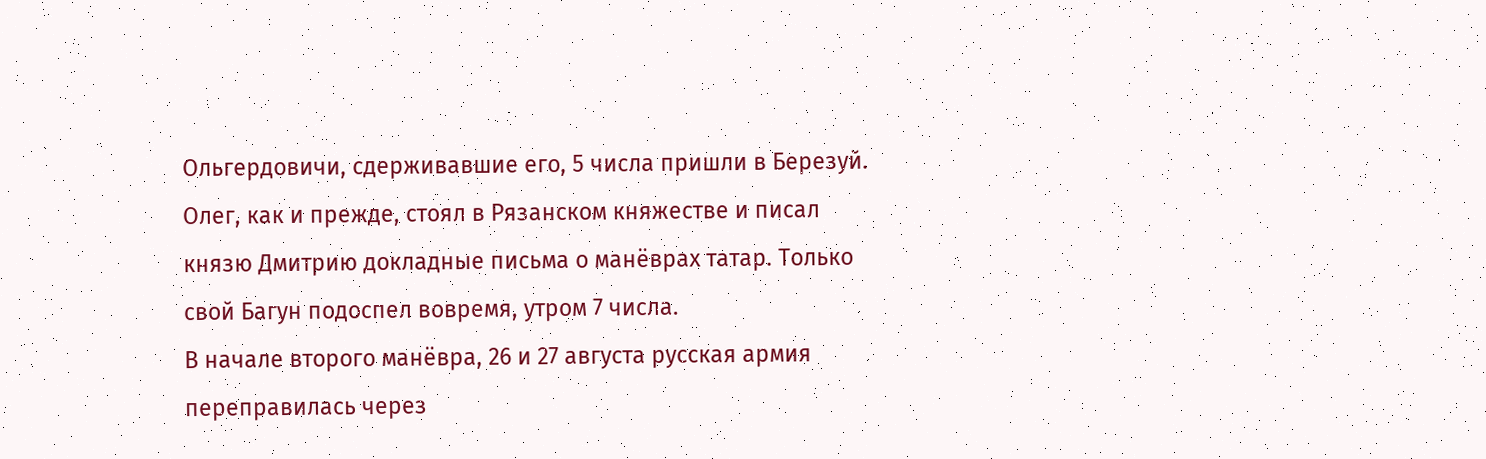Ольгердовичи, сдерживавшие его, 5 числа пришли в Березуй. Олег, как и прежде, стоял в Рязанском княжестве и писал князю Дмитрию докладные письма о манёврах татар. Только свой Багун подоспел вовремя, утром 7 числа.
В начале второго манёвра, 26 и 27 августа русская армия переправилась через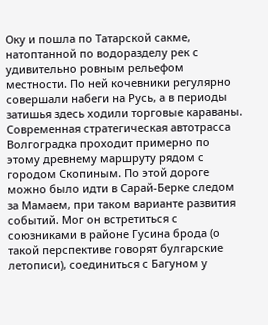Оку и пошла по Татарской сакме, натоптанной по водоразделу рек с удивительно ровным рельефом местности. По ней кочевники регулярно совершали набеги на Русь, а в периоды затишья здесь ходили торговые караваны. Современная стратегическая автотрасса Волгоградка проходит примерно по этому древнему маршруту рядом с городом Скопиным. По этой дороге можно было идти в Сарай-Берке следом за Мамаем, при таком варианте развития событий. Мог он встретиться с союзниками в районе Гусина брода (о такой перспективе говорят булгарские летописи), соединиться с Багуном у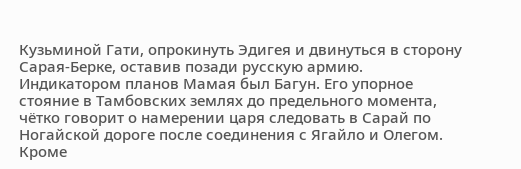Кузьминой Гати, опрокинуть Эдигея и двинуться в сторону Сарая-Берке, оставив позади русскую армию. Индикатором планов Мамая был Багун. Его упорное стояние в Тамбовских землях до предельного момента, чётко говорит о намерении царя следовать в Сарай по Ногайской дороге после соединения с Ягайло и Олегом. Кроме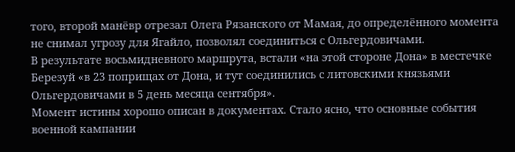того, второй манёвр отрезал Олега Рязанского от Мамая, до определённого момента не снимал угрозу для Ягайло, позволял соединиться с Ольгердовичами.
В результате восьмидневного маршрута, встали «на этой стороне Дона» в местечке Березуй «в 23 поприщах от Дона, и тут соединились с литовскими князьями Ольгердовичами в 5 день месяца сентября».
Момент истины хорошо описан в документах. Стало ясно, что основные события военной кампании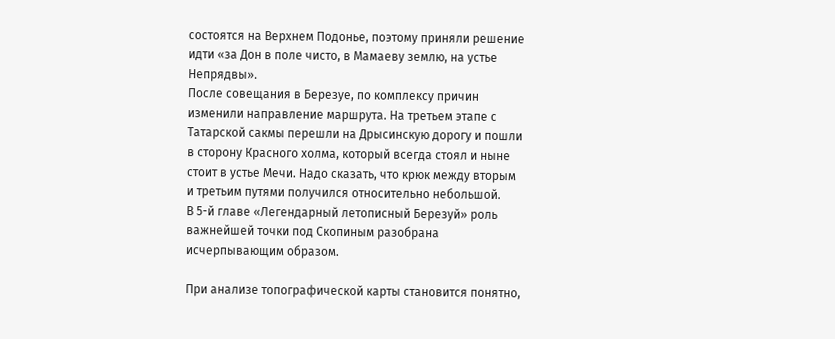состоятся на Верхнем Подонье, поэтому приняли решение идти «за Дон в поле чисто, в Мамаеву землю, на устье Непрядвы».
После совещания в Березуе, по комплексу причин изменили направление маршрута. На третьем этапе с Татарской сакмы перешли на Дрысинскую дорогу и пошли в сторону Красного холма, который всегда стоял и ныне стоит в устье Мечи. Надо сказать, что крюк между вторым и третьим путями получился относительно небольшой.
В 5-й главе «Легендарный летописный Березуй» роль важнейшей точки под Скопиным разобрана исчерпывающим образом.

При анализе топографической карты становится понятно,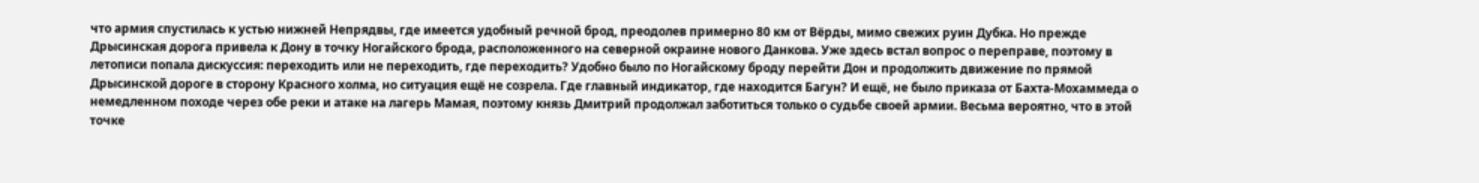что армия спустилась к устью нижней Непрядвы, где имеется удобный речной брод, преодолев примерно 80 км от Вёрды, мимо свежих руин Дубка. Но прежде Дрысинская дорога привела к Дону в точку Ногайского брода, расположенного на северной окраине нового Данкова. Уже здесь встал вопрос о переправе, поэтому в летописи попала дискуссия: переходить или не переходить, где переходить? Удобно было по Ногайскому броду перейти Дон и продолжить движение по прямой Дрысинской дороге в сторону Красного холма, но ситуация ещё не созрела. Где главный индикатор, где находится Багун? И ещё, не было приказа от Бахта-Мохаммеда о немедленном походе через обе реки и атаке на лагерь Мамая, поэтому князь Дмитрий продолжал заботиться только о судьбе своей армии. Весьма вероятно, что в этой точке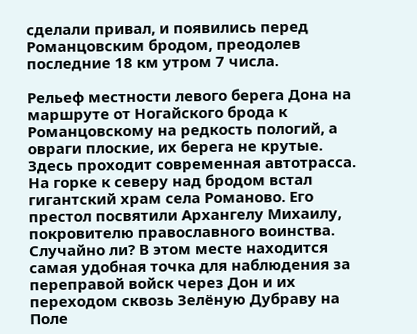сделали привал, и появились перед Романцовским бродом, преодолев последние 18 км утром 7 числа.

Рельеф местности левого берега Дона на маршруте от Ногайского брода к Романцовскому на редкость пологий, а овраги плоские, их берега не крутые. Здесь проходит современная автотрасса. На горке к северу над бродом встал гигантский храм села Романово. Его престол посвятили Архангелу Михаилу, покровителю православного воинства. Случайно ли? В этом месте находится самая удобная точка для наблюдения за переправой войск через Дон и их переходом сквозь Зелёную Дубраву на Поле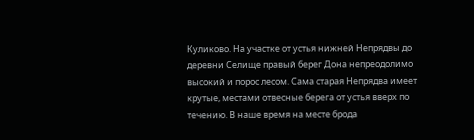Куликово. На участке от устья нижней Непрядвы до деревни Селище правый берег Дона непреодолимо высокий и порос лесом. Сама старая Непрядва имеет крутые, местами отвесные берега от устья вверх по течению. В наше время на месте брода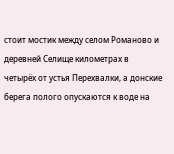стоит мостик между селом Романово и деревней Селище километрах в четырёх от устья Перехвалки, а донские берега полого опускаются к воде на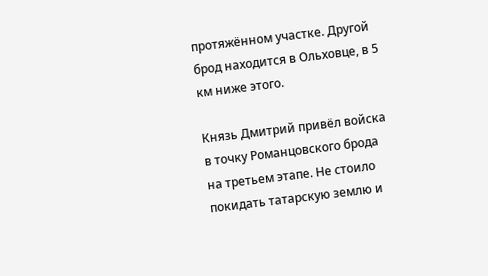протяжённом участке. Другой брод находится в Ольховце, в 5 км ниже этого.

Князь Дмитрий привёл войска в точку Романцовского брода на третьем этапе. Не стоило покидать татарскую землю и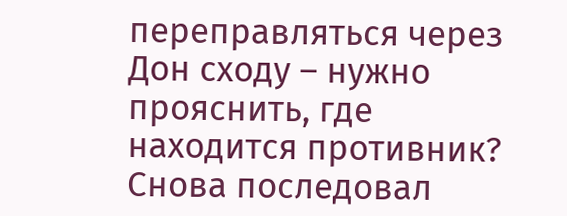переправляться через Дон сходу – нужно прояснить, где находится противник? Снова последовал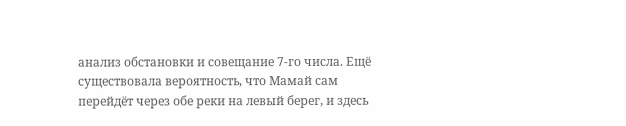анализ обстановки и совещание 7-го числа. Ещё существовала вероятность, что Мамай сам перейдёт через обе реки на левый берег, и здесь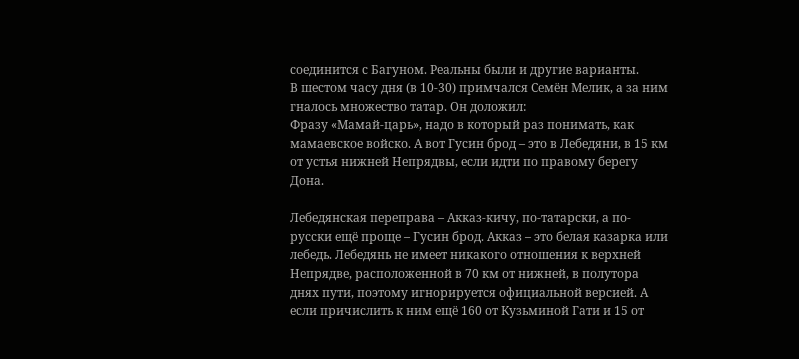соединится с Багуном. Реальны были и другие варианты.
В шестом часу дня (в 10-30) примчался Семён Мелик, а за ним гналось множество татар. Он доложил:
Фразу «Мамай-царь», надо в который раз понимать, как мамаевское войско. А вот Гусин брод – это в Лебедяни, в 15 км от устья нижней Непрядвы, если идти по правому берегу Дона.

Лебедянская переправа – Акказ-кичу, по-татарски, а по-русски ещё проще – Гусин брод. Акказ – это белая казарка или лебедь. Лебедянь не имеет никакого отношения к верхней Непрядве, расположенной в 70 км от нижней, в полутора днях пути, поэтому игнорируется официальной версией. А если причислить к ним ещё 160 от Кузьминой Гати и 15 от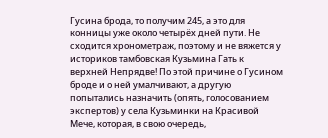Гусина брода, то получим 245, а это для конницы уже около четырёх дней пути. Не сходится хронометраж, поэтому и не вяжется у историков тамбовская Кузьмина Гать к верхней Непрядве! По этой причине о Гусином броде и о ней умалчивают, а другую попытались назначить (опять, голосованием экспертов) у села Кузьминки на Красивой Мече, которая, в свою очередь,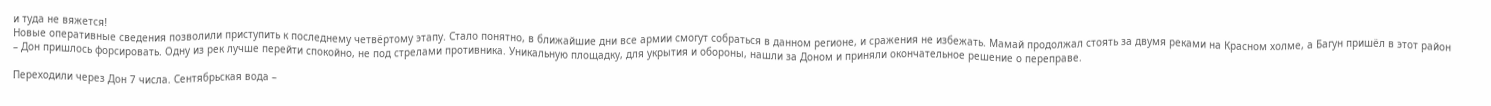и туда не вяжется!
Новые оперативные сведения позволили приступить к последнему четвёртому этапу. Стало понятно, в ближайшие дни все армии смогут собраться в данном регионе, и сражения не избежать. Мамай продолжал стоять за двумя реками на Красном холме, а Багун пришёл в этот район – Дон пришлось форсировать. Одну из рек лучше перейти спокойно, не под стрелами противника. Уникальную площадку, для укрытия и обороны, нашли за Доном и приняли окончательное решение о переправе.

Переходили через Дон 7 числа. Сентябрьская вода –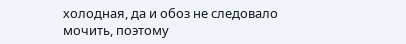холодная, да и обоз не следовало мочить, поэтому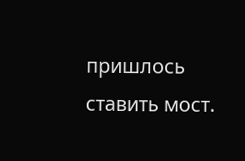пришлось ставить мост.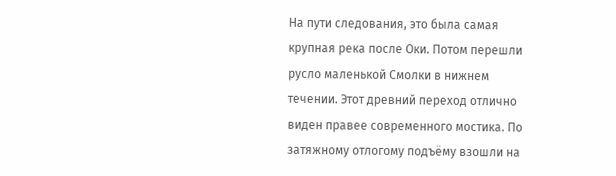На пути следования, это была самая крупная река после Оки. Потом перешли русло маленькой Смолки в нижнем течении. Этот древний переход отлично виден правее современного мостика. По затяжному отлогому подъёму взошли на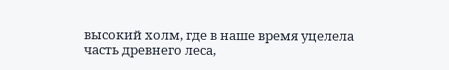высокий холм, где в наше время уцелела часть древнего леса,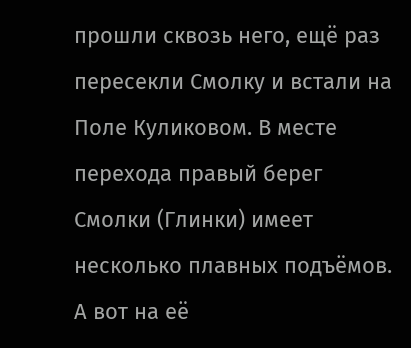прошли сквозь него, ещё раз пересекли Смолку и встали на Поле Куликовом. В месте перехода правый берег Смолки (Глинки) имеет несколько плавных подъёмов. А вот на её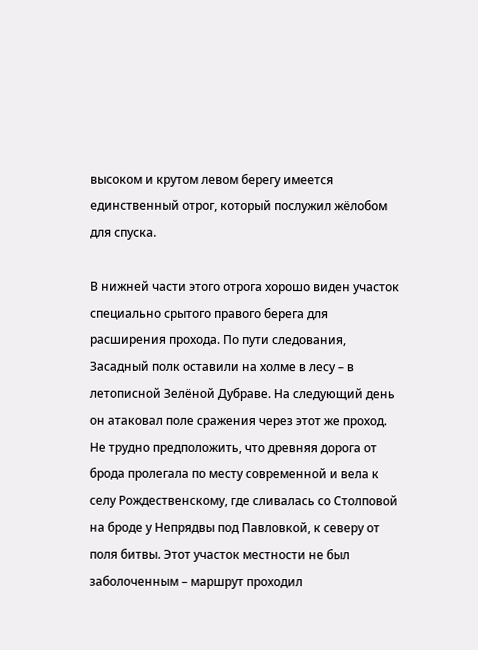высоком и крутом левом берегу имеется единственный отрог, который послужил жёлобом для спуска.

В нижней части этого отрога хорошо виден участок специально срытого правого берега для расширения прохода. По пути следования, Засадный полк оставили на холме в лесу – в летописной Зелёной Дубраве. На следующий день он атаковал поле сражения через этот же проход. Не трудно предположить, что древняя дорога от брода пролегала по месту современной и вела к селу Рождественскому, где сливалась со Столповой на броде у Непрядвы под Павловкой, к северу от поля битвы. Этот участок местности не был заболоченным – маршрут проходил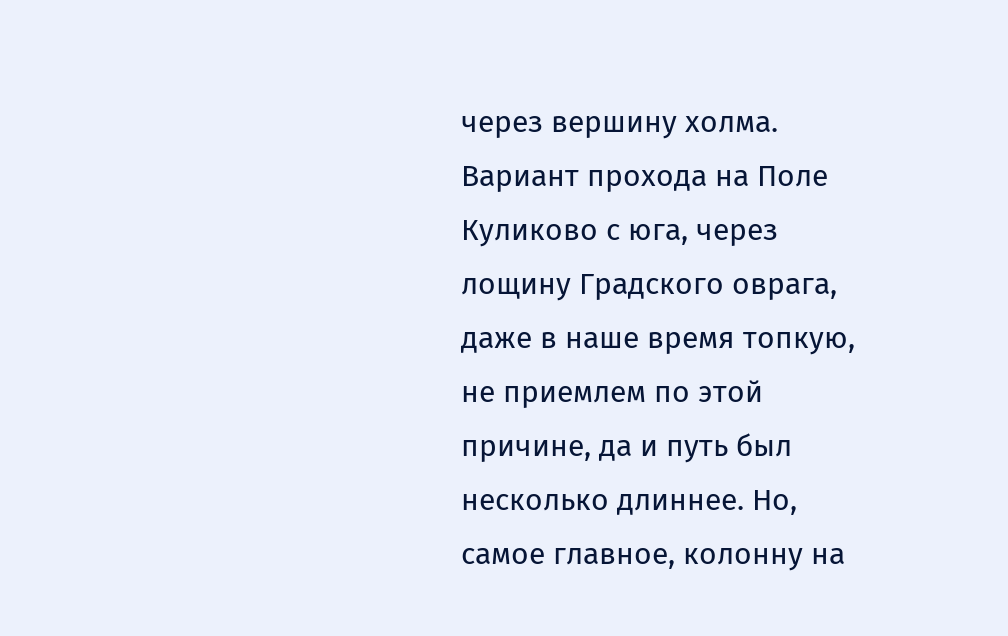через вершину холма. Вариант прохода на Поле Куликово с юга, через лощину Градского оврага, даже в наше время топкую, не приемлем по этой причине, да и путь был несколько длиннее. Но, самое главное, колонну на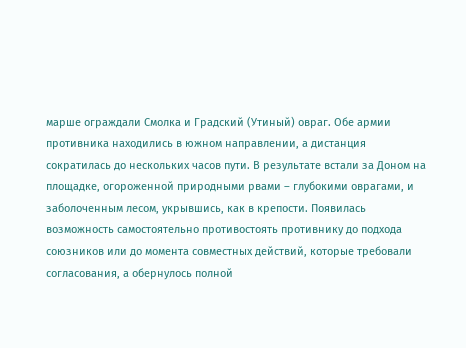марше ограждали Смолка и Градский (Утиный) овраг. Обе армии противника находились в южном направлении, а дистанция сократилась до нескольких часов пути. В результате встали за Доном на площадке, огороженной природными рвами – глубокими оврагами, и заболоченным лесом, укрывшись, как в крепости. Появилась возможность самостоятельно противостоять противнику до подхода союзников или до момента совместных действий, которые требовали согласования, а обернулось полной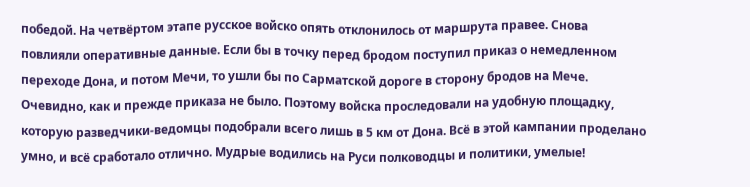победой. На четвёртом этапе русское войско опять отклонилось от маршрута правее. Снова повлияли оперативные данные. Если бы в точку перед бродом поступил приказ о немедленном переходе Дона, и потом Мечи, то ушли бы по Сарматской дороге в сторону бродов на Мече. Очевидно, как и прежде приказа не было. Поэтому войска проследовали на удобную площадку, которую разведчики-ведомцы подобрали всего лишь в 5 км от Дона. Всё в этой кампании проделано умно, и всё сработало отлично. Мудрые водились на Руси полководцы и политики, умелые!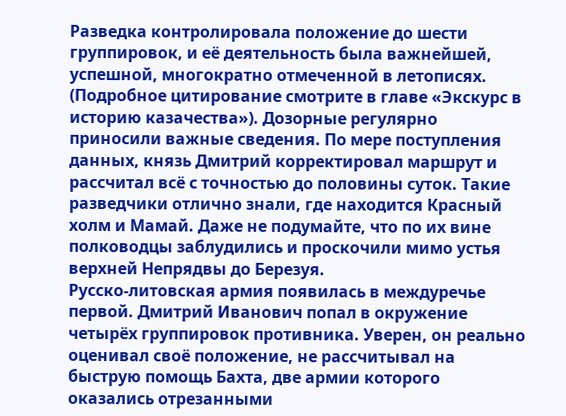Разведка контролировала положение до шести группировок, и её деятельность была важнейшей, успешной, многократно отмеченной в летописях. (Подробное цитирование смотрите в главе «Экскурс в историю казачества»). Дозорные регулярно приносили важные сведения. По мере поступления данных, князь Дмитрий корректировал маршрут и рассчитал всё с точностью до половины суток. Такие разведчики отлично знали, где находится Красный холм и Мамай. Даже не подумайте, что по их вине полководцы заблудились и проскочили мимо устья верхней Непрядвы до Березуя.
Русско-литовская армия появилась в междуречье первой. Дмитрий Иванович попал в окружение четырёх группировок противника. Уверен, он реально оценивал своё положение, не рассчитывал на быструю помощь Бахта, две армии которого оказались отрезанными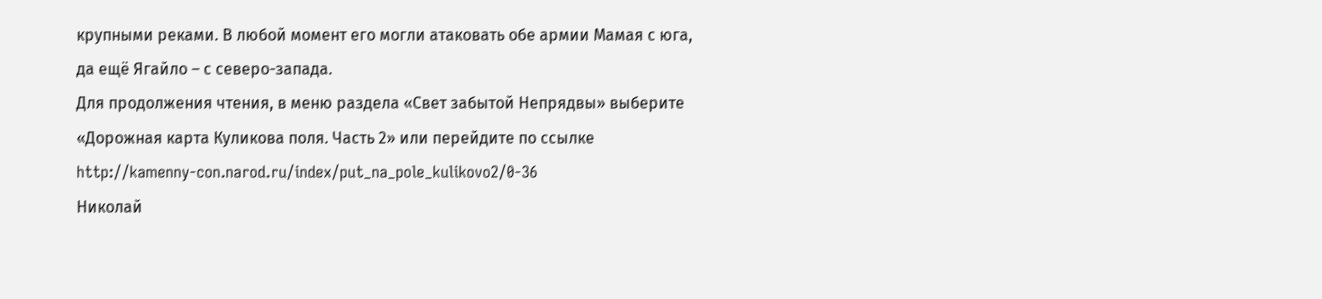крупными реками. В любой момент его могли атаковать обе армии Мамая с юга, да ещё Ягайло – с северо-запада.
Для продолжения чтения, в меню раздела «Свет забытой Непрядвы» выберите «Дорожная карта Куликова поля. Часть 2» или перейдите по ссылке http://kamenny-con.narod.ru/index/put_na_pole_kulikovo2/0-36
Николай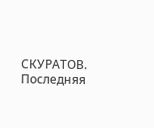СКУРАТОВ. Последняя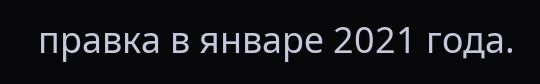правка в январе 2021 года.